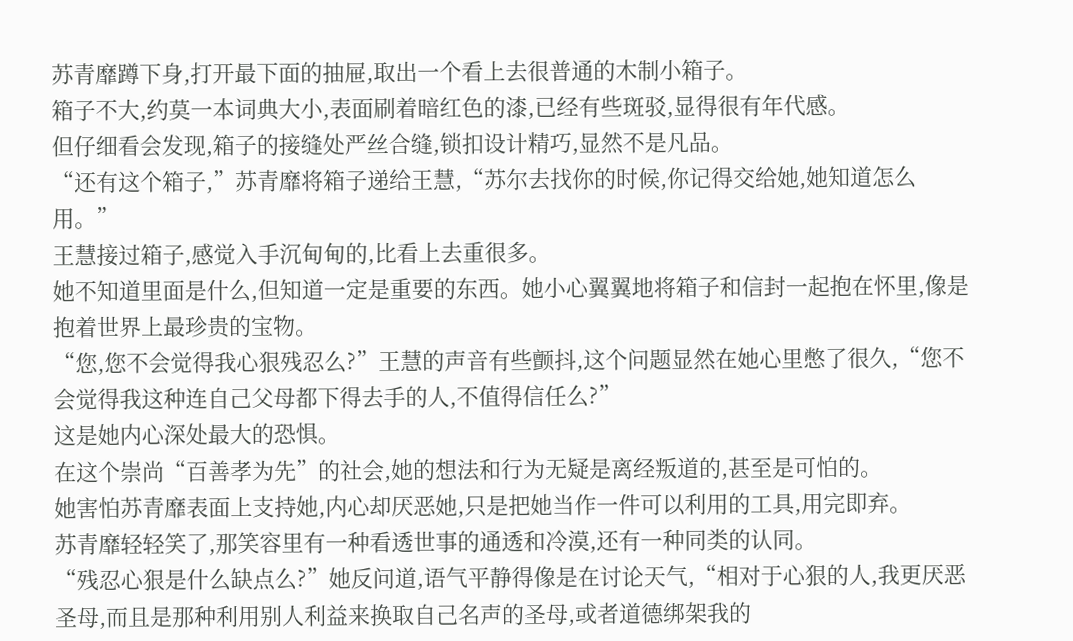苏青靡蹲下身,打开最下面的抽屉,取出一个看上去很普通的木制小箱子。
箱子不大,约莫一本词典大小,表面刷着暗红色的漆,已经有些斑驳,显得很有年代感。
但仔细看会发现,箱子的接缝处严丝合缝,锁扣设计精巧,显然不是凡品。
“还有这个箱子,”苏青靡将箱子递给王慧,“苏尔去找你的时候,你记得交给她,她知道怎么用。”
王慧接过箱子,感觉入手沉甸甸的,比看上去重很多。
她不知道里面是什么,但知道一定是重要的东西。她小心翼翼地将箱子和信封一起抱在怀里,像是抱着世界上最珍贵的宝物。
“您,您不会觉得我心狠残忍么?”王慧的声音有些颤抖,这个问题显然在她心里憋了很久,“您不会觉得我这种连自己父母都下得去手的人,不值得信任么?”
这是她内心深处最大的恐惧。
在这个崇尚“百善孝为先”的社会,她的想法和行为无疑是离经叛道的,甚至是可怕的。
她害怕苏青靡表面上支持她,内心却厌恶她,只是把她当作一件可以利用的工具,用完即弃。
苏青靡轻轻笑了,那笑容里有一种看透世事的通透和冷漠,还有一种同类的认同。
“残忍心狠是什么缺点么?”她反问道,语气平静得像是在讨论天气,“相对于心狠的人,我更厌恶圣母,而且是那种利用别人利益来换取自己名声的圣母,或者道德绑架我的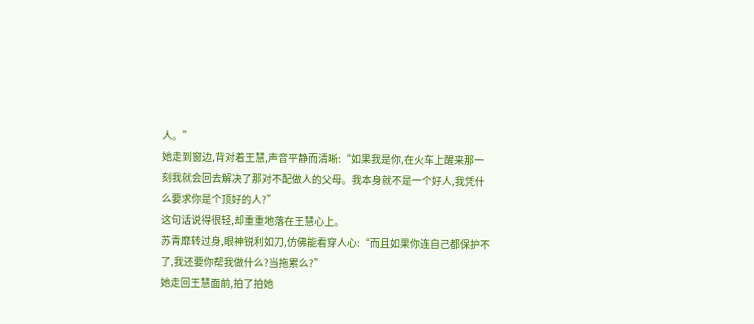人。”
她走到窗边,背对着王慧,声音平静而清晰:“如果我是你,在火车上醒来那一刻我就会回去解决了那对不配做人的父母。我本身就不是一个好人,我凭什么要求你是个顶好的人?”
这句话说得很轻,却重重地落在王慧心上。
苏青靡转过身,眼神锐利如刀,仿佛能看穿人心:“而且如果你连自己都保护不了,我还要你帮我做什么?当拖累么?”
她走回王慧面前,拍了拍她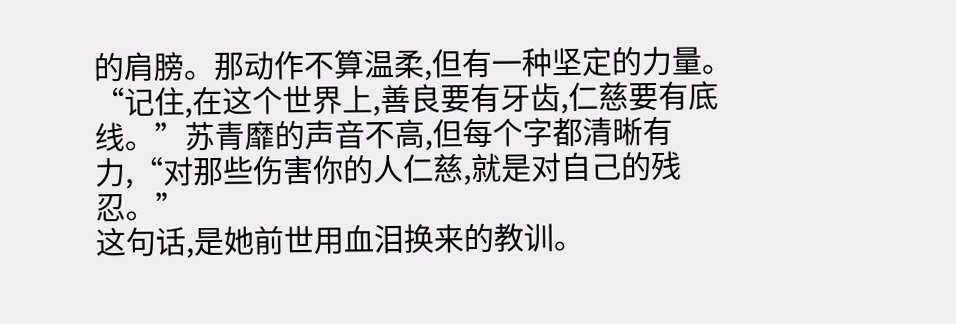的肩膀。那动作不算温柔,但有一种坚定的力量。
“记住,在这个世界上,善良要有牙齿,仁慈要有底线。”苏青靡的声音不高,但每个字都清晰有力,“对那些伤害你的人仁慈,就是对自己的残忍。”
这句话,是她前世用血泪换来的教训。